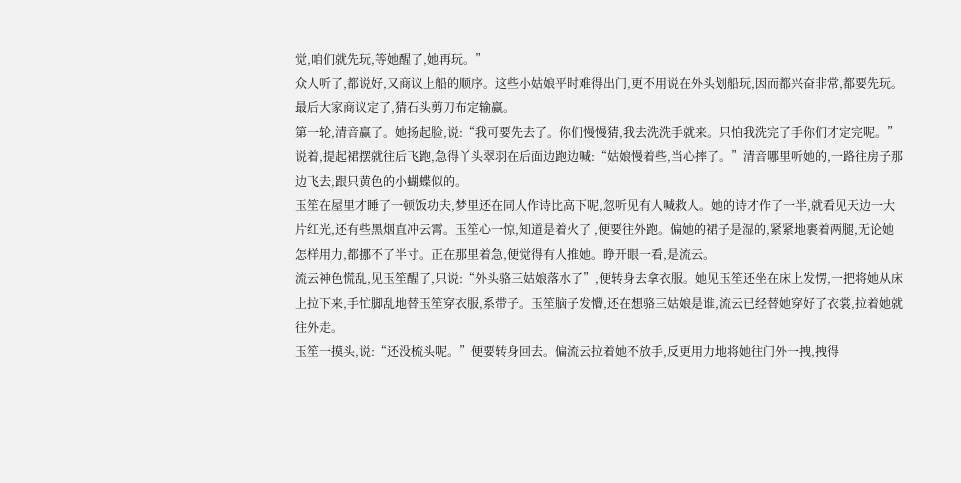觉,咱们就先玩,等她醒了,她再玩。”
众人听了,都说好,又商议上船的顺序。这些小姑娘平时难得出门,更不用说在外头划船玩,因而都兴奋非常,都要先玩。最后大家商议定了,猜石头剪刀布定输赢。
第一轮,清音赢了。她扬起脸,说:“我可要先去了。你们慢慢猜,我去洗洗手就来。只怕我洗完了手你们才定完呢。”说着,提起裙摆就往后飞跑,急得丫头翠羽在后面边跑边喊:“姑娘慢着些,当心摔了。”清音哪里听她的,一路往房子那边飞去,跟只黄色的小蝴蝶似的。
玉笙在屋里才睡了一顿饭功夫,梦里还在同人作诗比高下呢,忽听见有人喊救人。她的诗才作了一半,就看见天边一大片红光,还有些黑烟直冲云霄。玉笙心一惊,知道是着火了 ,便要往外跑。偏她的裙子是湿的,紧紧地裹着两腿,无论她怎样用力,都挪不了半寸。正在那里着急,便觉得有人推她。睁开眼一看,是流云。
流云神色慌乱,见玉笙醒了,只说:“外头骆三姑娘落水了”,便转身去拿衣服。她见玉笙还坐在床上发愣,一把将她从床上拉下来,手忙脚乱地替玉笙穿衣服,系带子。玉笙脑子发懵,还在想骆三姑娘是谁,流云已经替她穿好了衣裳,拉着她就往外走。
玉笙一摸头,说:“还没梳头呢。”便要转身回去。偏流云拉着她不放手,反更用力地将她往门外一拽,拽得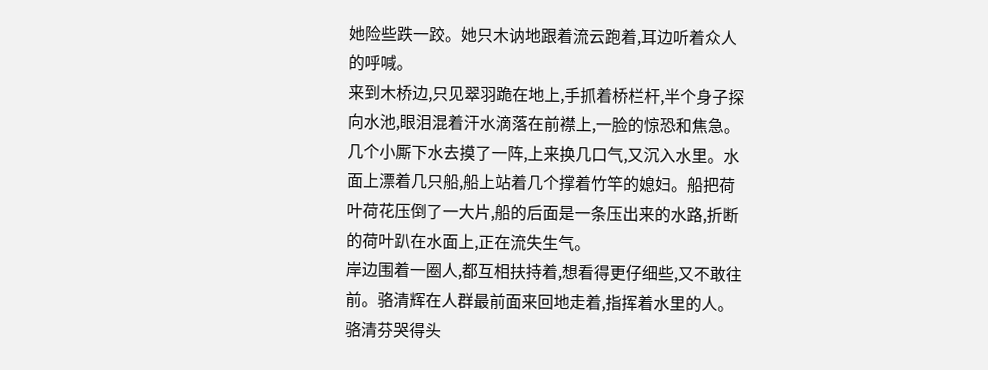她险些跌一跤。她只木讷地跟着流云跑着,耳边听着众人的呼喊。
来到木桥边,只见翠羽跪在地上,手抓着桥栏杆,半个身子探向水池,眼泪混着汗水滴落在前襟上,一脸的惊恐和焦急。
几个小厮下水去摸了一阵,上来换几口气,又沉入水里。水面上漂着几只船,船上站着几个撑着竹竿的媳妇。船把荷叶荷花压倒了一大片,船的后面是一条压出来的水路,折断的荷叶趴在水面上,正在流失生气。
岸边围着一圈人,都互相扶持着,想看得更仔细些,又不敢往前。骆清辉在人群最前面来回地走着,指挥着水里的人。骆清芬哭得头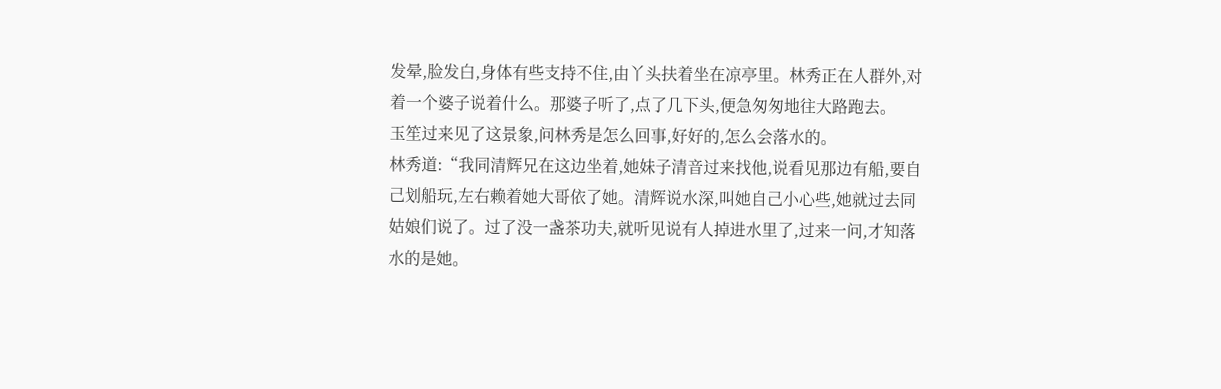发晕,脸发白,身体有些支持不住,由丫头扶着坐在凉亭里。林秀正在人群外,对着一个婆子说着什么。那婆子听了,点了几下头,便急匆匆地往大路跑去。
玉笙过来见了这景象,问林秀是怎么回事,好好的,怎么会落水的。
林秀道:“我同清辉兄在这边坐着,她妹子清音过来找他,说看见那边有船,要自己划船玩,左右赖着她大哥依了她。清辉说水深,叫她自己小心些,她就过去同姑娘们说了。过了没一盏茶功夫,就听见说有人掉进水里了,过来一问,才知落水的是她。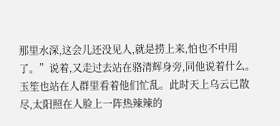那里水深,这会儿还没见人,就是捞上来,怕也不中用了。”说着,又走过去站在骆清辉身旁,同他说着什么。
玉笙也站在人群里看着他们忙乱。此时天上乌云已散尽,太阳照在人脸上一阵热辣辣的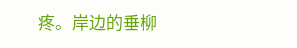疼。岸边的垂柳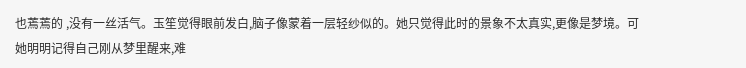也蔫蔫的 ,没有一丝活气。玉笙觉得眼前发白,脑子像蒙着一层轻纱似的。她只觉得此时的景象不太真实,更像是梦境。可她明明记得自己刚从梦里醒来,难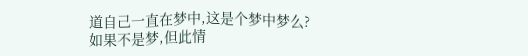道自己一直在梦中,这是个梦中梦么?
如果不是梦,但此情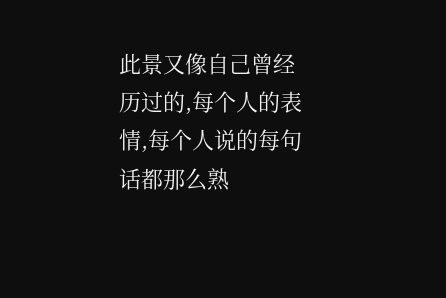此景又像自己曾经历过的,每个人的表情,每个人说的每句话都那么熟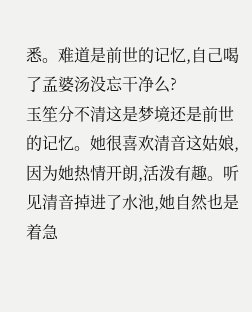悉。难道是前世的记忆,自己喝了孟婆汤没忘干净么?
玉笙分不清这是梦境还是前世的记忆。她很喜欢清音这姑娘,因为她热情开朗,活泼有趣。听见清音掉进了水池,她自然也是着急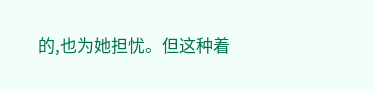的,也为她担忧。但这种着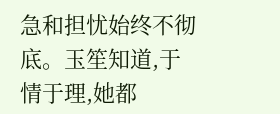急和担忧始终不彻底。玉笙知道,于情于理,她都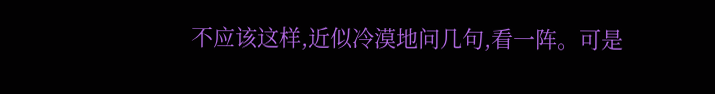不应该这样,近似冷漠地问几句,看一阵。可是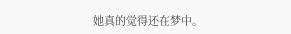她真的觉得还在梦中。